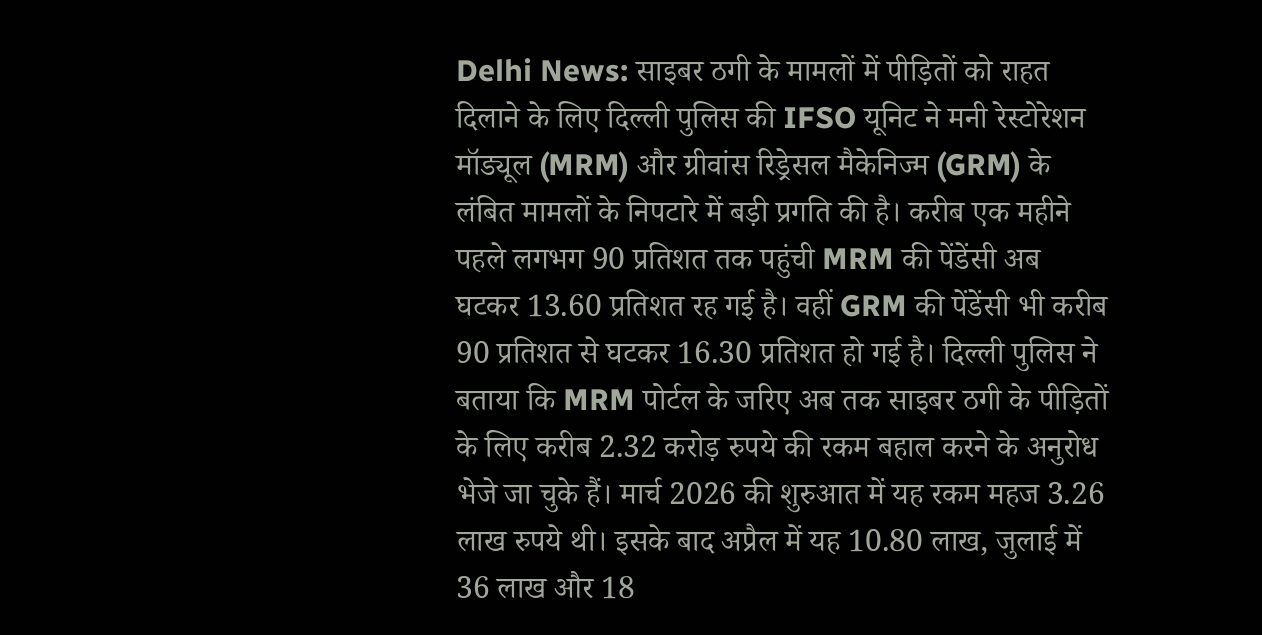Delhi News: साइबर ठगी के मामलों में पीड़ितों को राहत दिलाने के लिए दिल्ली पुलिस की IFSO यूनिट ने मनी रेस्टोरेशन मॉड्यूल (MRM) और ग्रीवांस रिड्रेसल मैकेनिज्म (GRM) के लंबित मामलों के निपटारे में बड़ी प्रगति की है। करीब एक महीने पहले लगभग 90 प्रतिशत तक पहुंची MRM की पेंडेंसी अब घटकर 13.60 प्रतिशत रह गई है। वहीं GRM की पेंडेंसी भी करीब 90 प्रतिशत से घटकर 16.30 प्रतिशत हो गई है। दिल्ली पुलिस ने बताया कि MRM पोर्टल के जरिए अब तक साइबर ठगी के पीड़ितों के लिए करीब 2.32 करोड़ रुपये की रकम बहाल करने के अनुरोध भेजे जा चुके हैं। मार्च 2026 की शुरुआत में यह रकम महज 3.26 लाख रुपये थी। इसके बाद अप्रैल में यह 10.80 लाख, जुलाई में 36 लाख और 18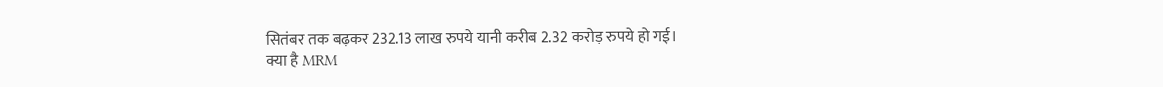सितंबर तक बढ़कर 232.13 लाख रुपये यानी करीब 2.32 करोड़ रुपये हो गई।
क्या है MRM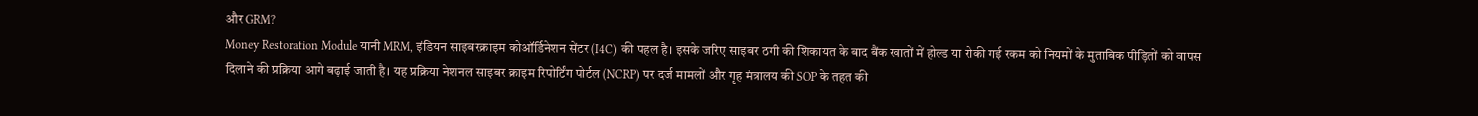और GRM?
Money Restoration Module यानी MRM, इंडियन साइबरक्राइम कोऑर्डिनेशन सेंटर (I4C) की पहल है। इसके जरिए साइबर ठगी की शिकायत के बाद बैंक खातों में होल्ड या रोकी गई रकम को नियमों के मुताबिक पीड़ितों को वापस दिलाने की प्रक्रिया आगे बढ़ाई जाती है। यह प्रक्रिया नेशनल साइबर क्राइम रिपोर्टिंग पोर्टल (NCRP) पर दर्ज मामलों और गृह मंत्रालय की SOP के तहत की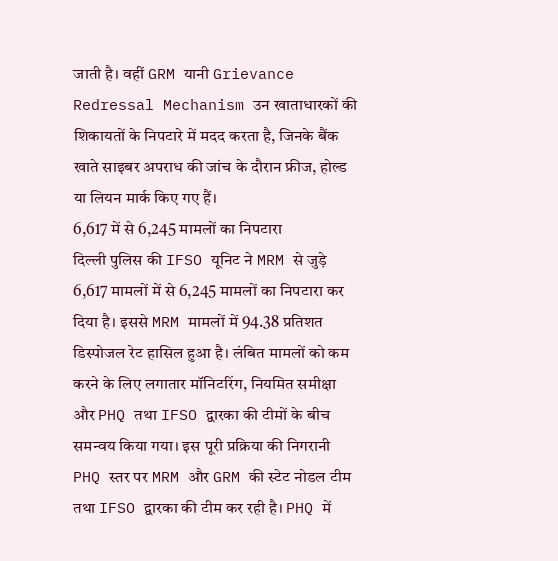जाती है। वहीं GRM यानी Grievance Redressal Mechanism उन खाताधारकों की शिकायतों के निपटारे में मदद करता है, जिनके बैंक खाते साइबर अपराध की जांच के दौरान फ्रीज, होल्ड या लियन मार्क किए गए हैं।
6,617 में से 6,245 मामलों का निपटारा
दिल्ली पुलिस की IFSO यूनिट ने MRM से जुड़े 6,617 मामलों में से 6,245 मामलों का निपटारा कर दिया है। इससे MRM मामलों में 94.38 प्रतिशत डिस्पोजल रेट हासिल हुआ है। लंबित मामलों को कम करने के लिए लगातार मॉनिटरिंग, नियमित समीक्षा और PHQ तथा IFSO द्वारका की टीमों के बीच समन्वय किया गया। इस पूरी प्रक्रिया की निगरानी PHQ स्तर पर MRM और GRM की स्टेट नोडल टीम तथा IFSO द्वारका की टीम कर रही है। PHQ में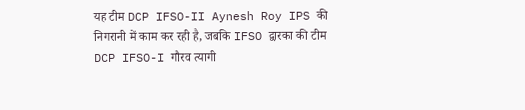यह टीम DCP IFSO-II Aynesh Roy IPS की निगरानी में काम कर रही है, जबकि IFSO द्वारका की टीम DCP IFSO-I गौरव त्यागी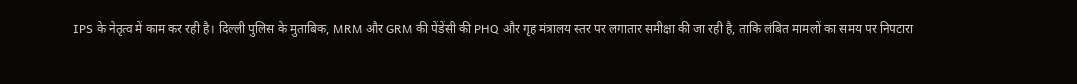IPS के नेतृत्व में काम कर रही है। दिल्ली पुलिस के मुताबिक, MRM और GRM की पेंडेंसी की PHQ और गृह मंत्रालय स्तर पर लगातार समीक्षा की जा रही है, ताकि लंबित मामलों का समय पर निपटारा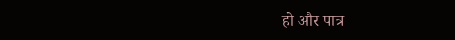हो और पात्र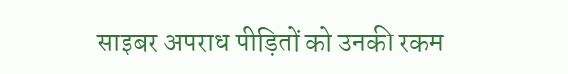साइबर अपराध पीड़ितों को उनकी रकम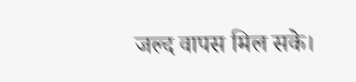जल्द वापस मिल सके।